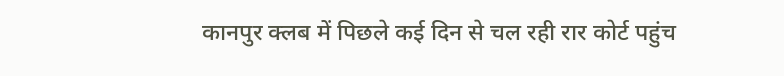कानपुर क्लब में पिछले कई दिन से चल रही रार कोर्ट पहुंच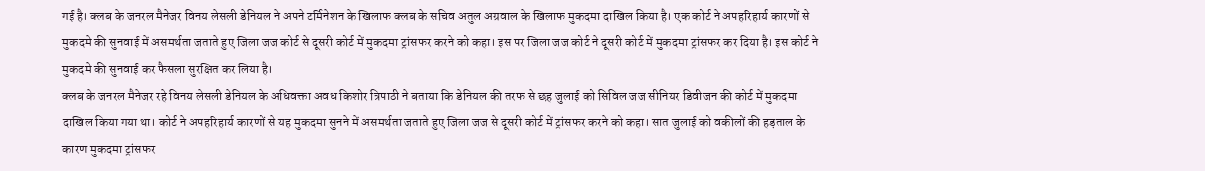गई है। क्लब के जनरल मैनेजर विनय लेसली डेनियल ने अपने टर्मिनेशन के खिलाफ क्लब के सचिव अतुल अग्रवाल के खिलाफ मुकदमा दाखिल किया है। एक कोर्ट ने अपहरिहार्य कारणों से मुकदमे की सुनवाई में असमर्थता जताते हुए जिला जज कोर्ट से दूसरी कोर्ट में मुकदमा ट्रांसफर करने को कहा। इस पर जिला जज कोर्ट ने दूसरी कोर्ट में मुकदमा ट्रांसफर कर दिया है। इस कोर्ट ने मुकदमे की सुनवाई कर फैसला सुरक्षित कर लिया है।
क्लब के जनरल मैनेजर रहे विनय लेसली डेनियल के अधिवक्ता अवध किशोर त्रिपाठी ने बताया कि डेनियल की तरफ से छह जुलाई को सिविल जज सीनियर डिवीजन की कोर्ट में मुकदमा दाखिल किया गया था। कोर्ट ने अपहरिहार्य कारणों से यह मुकदमा सुनने में असमर्थता जताते हुए जिला जज से दूसरी कोर्ट में ट्रांसफर करने को कहा। सात जुलाई को वकीलों की हड़ताल के कारण मुकदमा ट्रांसफर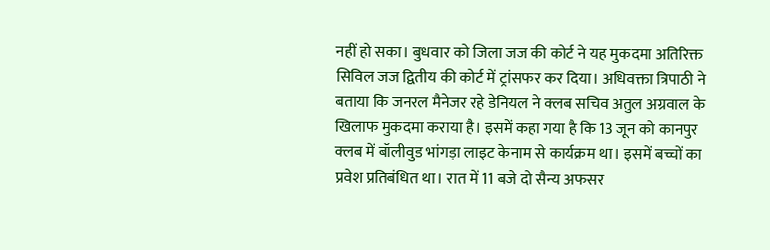नहीं हो सका। बुधवार को जिला जज की कोर्ट ने यह मुकदमा अतिरिक्त सिविल जज द्वितीय की कोर्ट में ट्रांसफर कर दिया। अधिवक्ता त्रिपाठी ने बताया कि जनरल मैनेजर रहे डेनियल ने क्लब सचिव अतुल अग्रवाल के खिलाफ मुकदमा कराया है। इसमें कहा गया है कि 13 जून को कानपुर क्लब में बॉलीवुड भांगड़ा लाइट केनाम से कार्यक्रम था। इसमें बच्चों का प्रवेश प्रतिबंधित था। रात में 11 बजे दो सैन्य अफसर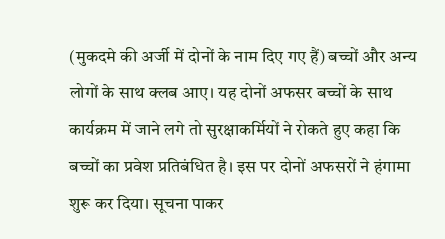(मुकदमे की अर्जी में दोनों के नाम दिए गए हैं) बच्चों और अन्य लोगों के साथ क्लब आए। यह दोनों अफसर बच्चों के साथ कार्यक्रम में जाने लगे तो सुरक्षाकर्मियों ने रोकते हुए कहा कि बच्चों का प्रवेश प्रतिबंधित है। इस पर दोनों अफसरों ने हंगामा शुरू कर दिया। सूचना पाकर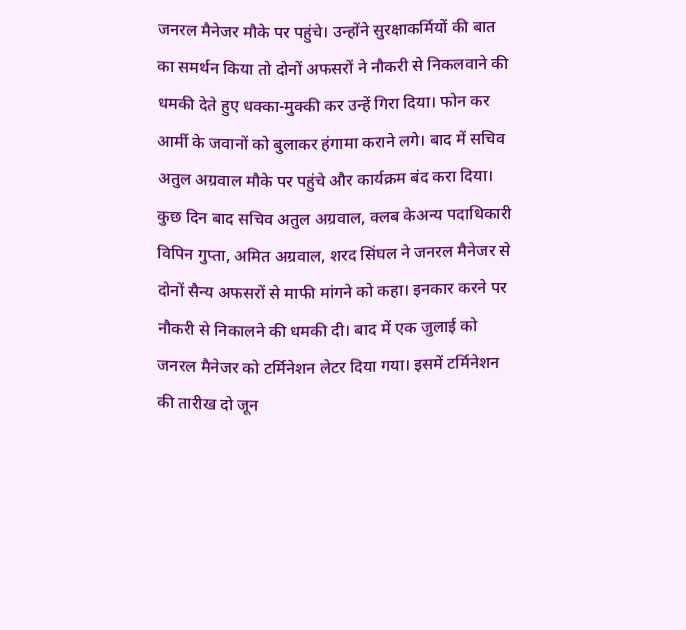जनरल मैनेजर मौके पर पहुंचे। उन्होंने सुरक्षाकर्मियों की बात का समर्थन किया तो दोनों अफसरों ने नौकरी से निकलवाने की धमकी देते हुए धक्का-मुक्की कर उन्हें गिरा दिया। फोन कर आर्मी के जवानों को बुलाकर हंगामा कराने लगे। बाद में सचिव अतुल अग्रवाल मौके पर पहुंचे और कार्यक्रम बंद करा दिया। कुछ दिन बाद सचिव अतुल अग्रवाल, क्लब केअन्य पदाधिकारी विपिन गुप्ता, अमित अग्रवाल, शरद सिंघल ने जनरल मैनेजर से दोनों सैन्य अफसरों से माफी मांगने को कहा। इनकार करने पर नौकरी से निकालने की धमकी दी। बाद में एक जुलाई को जनरल मैनेजर को टर्मिनेशन लेटर दिया गया। इसमें टर्मिनेशन की तारीख दो जून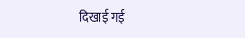दिखाई गई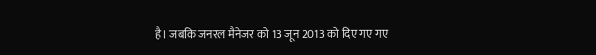है। जबकि जनरल मैनेजर को 13 जून 2013 को दिए गए गए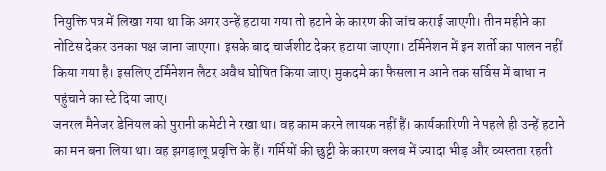नियुक्ति पत्र में लिखा गया था कि अगर उन्हें हटाया गया तो हटाने के कारण की जांच कराई जाएगी। तीन महीने का नोटिस देकर उनका पक्ष जाना जाएगा। इसके बाद चार्जशीट देकर हटाया जाएगा। टर्मिनेशन में इन शर्तो का पालन नहीं किया गया है। इसलिए टर्मिनेशन लैटर अवैध घोषित किया जाए। मुकदमे का फैसला न आने तक सर्विस में बाधा न पहुंचाने का स्टे दिया जाए।
जनरल मैनेजर डेनियल को पुरानी कमेटी ने रखा था। वह काम करने लायक नहीं हैं। कार्यकारिणी ने पहले ही उन्हें हटाने का मन बना लिया था। वह झगड़ालू प्रवृत्ति के हैं। गर्मियों की छुट्टी के कारण क्लब में ज्यादा भीड़ और व्यस्तता रहती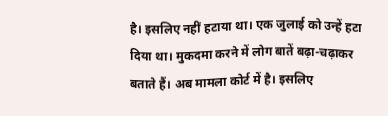है। इसलिए नहीं हटाया था। एक जुलाई को उन्हें हटा दिया था। मुकदमा करने में लोग बातें बढ़ा-चढ़ाकर बताते हैं। अब मामला कोर्ट में है। इसलिए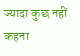ज्यादा कुछ नहीं कहना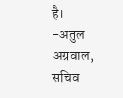है।
-अतुल अग्रवाल, सचिव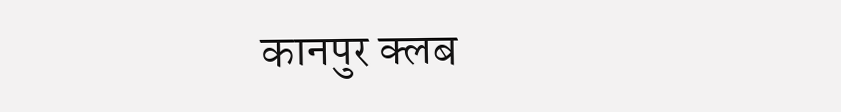कानपुर क्लब